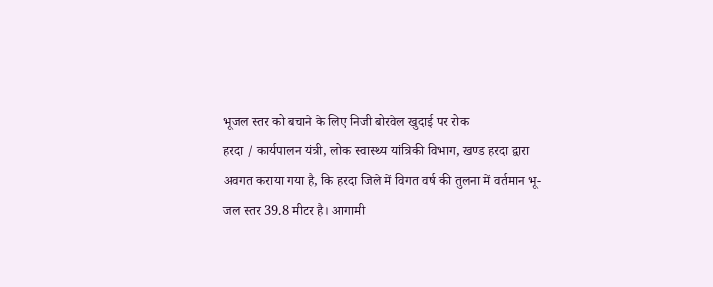भूजल स्तर को बचाने के लिए निजी बोरवेल खुदाई पर रोक
हरदा / कार्यपालन यंत्री, लोक स्वास्थ्य यांत्रिकी विभाग, खण्ड हरदा द्वारा अवगत कराया गया है, कि हरदा जिले में विगत वर्ष की तुलना में वर्तमान भू-जल स्तर 39.8 मीटर है। आगामी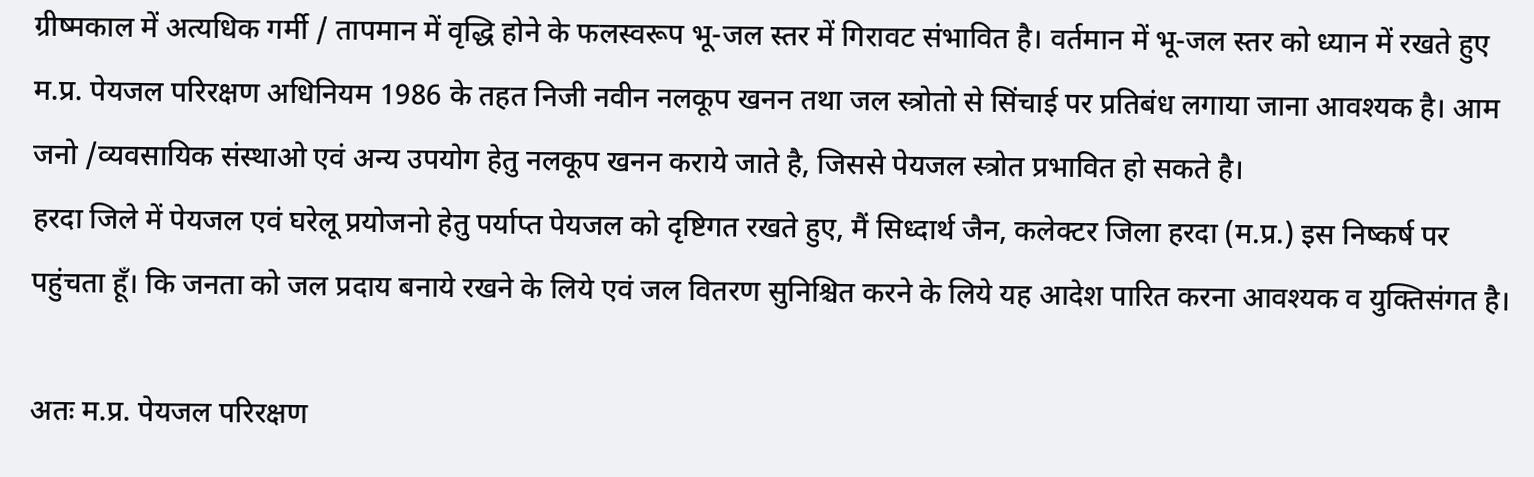ग्रीष्मकाल में अत्यधिक गर्मी / तापमान में वृद्धि होने के फलस्वरूप भू-जल स्तर में गिरावट संभावित है। वर्तमान में भू-जल स्तर को ध्यान में रखते हुए म.प्र. पेयजल परिरक्षण अधिनियम 1986 के तहत निजी नवीन नलकूप खनन तथा जल स्त्रोतो से सिंचाई पर प्रतिबंध लगाया जाना आवश्यक है। आम जनो /व्यवसायिक संस्थाओ एवं अन्य उपयोग हेतु नलकूप खनन कराये जाते है, जिससे पेयजल स्त्रोत प्रभावित हो सकते है।
हरदा जिले में पेयजल एवं घरेलू प्रयोजनो हेतु पर्याप्त पेयजल को दृष्टिगत रखते हुए, मैं सिध्दार्थ जैन, कलेक्टर जिला हरदा (म.प्र.) इस निष्कर्ष पर पहुंचता हूँ। कि जनता को जल प्रदाय बनाये रखने के लिये एवं जल वितरण सुनिश्चित करने के लिये यह आदेश पारित करना आवश्यक व युक्तिसंगत है।

अतः म.प्र. पेयजल परिरक्षण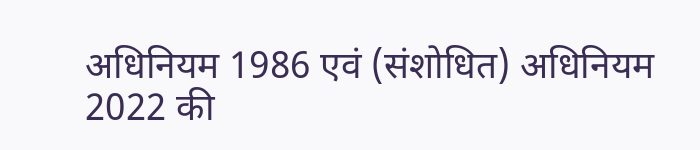अधिनियम 1986 एवं (संशोधित) अधिनियम 2022 की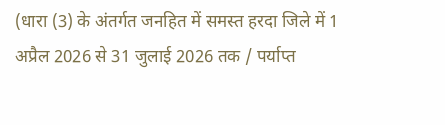(धारा (3) के अंतर्गत जनहित में समस्त हरदा जिले में 1 अप्रैल 2026 से 31 जुलाई 2026 तक / पर्याप्त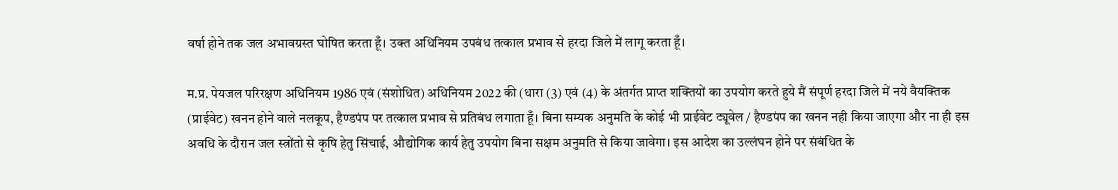वर्षा होने तक जल अभावग्रस्त घोषित करता हूँ। उक्त अधिनियम उपबंध तत्काल प्रभाव से हरदा जिले में लागू करता हूँ।

म.प्र. पेयजल परिरक्षण अधिनियम 1986 एवं (संशोधित) अधिनियम 2022 की (धारा (3) एवं (4) के अंतर्गत प्राप्त शक्तियों का उपयोग करते हुये मैं संपूर्ण हरदा जिले में नये वैयक्तिक (प्राईवेट) खनन होने वाले नलकूप, हैण्डपंप पर तत्काल प्रभाव से प्रतिबंध लगाता हूँ। बिना सम्यक अनुमति के कोई भी प्राईवेट ट्यूवेल / हैण्डपंप का खनन नही किया जाएगा और ना ही इस अवधि के दौरान जल स्त्रोंतो से कृषि हेतु सिंचाई, औद्योगिक कार्य हेतु उपयोग बिना सक्षम अनुमति से किया जावेगा। इस आदेश का उल्लंघन होने पर संबंधित के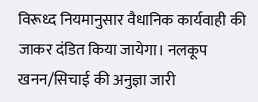विरूध्द नियमानुसार वैधानिक कार्यवाही की जाकर दंडित किया जायेगा। नलकूप खनन/सिचाई की अनुज्ञा जारी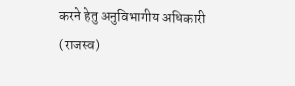करने हेतु अनुविभागीय अधिकारी (राजस्व)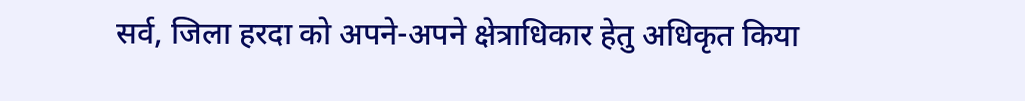सर्व, जिला हरदा को अपने-अपने क्षेत्राधिकार हेतु अधिकृत किया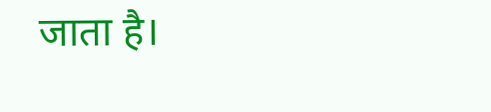जाता है।